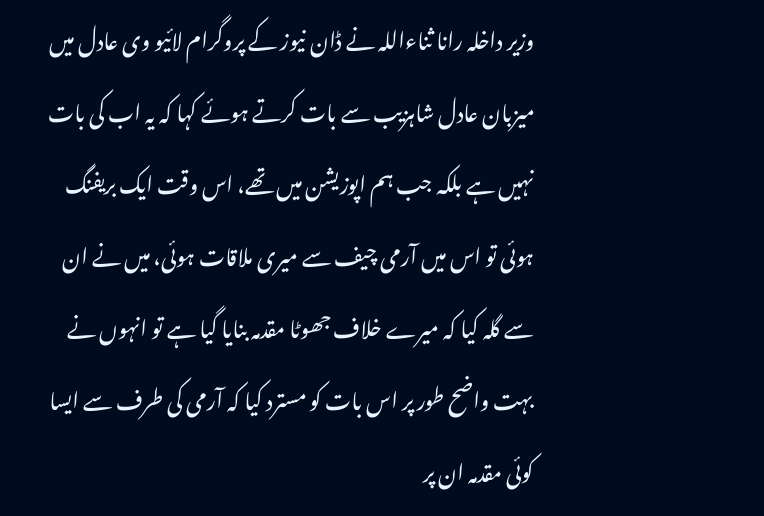وزیر داخلہ رانا ثناءاللہ نے ڈان نیوز کے پروگرام لائیو وی عادل میں میزبان عادل شاہزیب سے بات کرتے ہوئے کہا کہ یہ اب کی بات نہیں ہے بلکہ جب ہم اپوزیشن میں تھے، اس وقت ایک بریفنگ ہوئی تو اس میں آرمی چیف سے میری ملاقات ہوئی، میں نے ان سے گلہ کیا کہ میرے خلاف جھوٹا مقدمہ بنایا گیا ہے تو انہوں نے بہت واضح طور پر اس بات کو مسترد کیا کہ آرمی کی طرف سے ایسا کوئی مقدمہ ان پر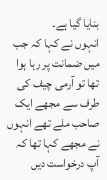بنایا گیا ہے۔
انہوں نے کہا کہ جب میں ضمانت پر رہا ہوا تھا تو آرمی چیف کی طرف سے مجھے ایک صاحب ملے تھے انہوں نے مجھے کہا تھا کہ آپ درخواست دیں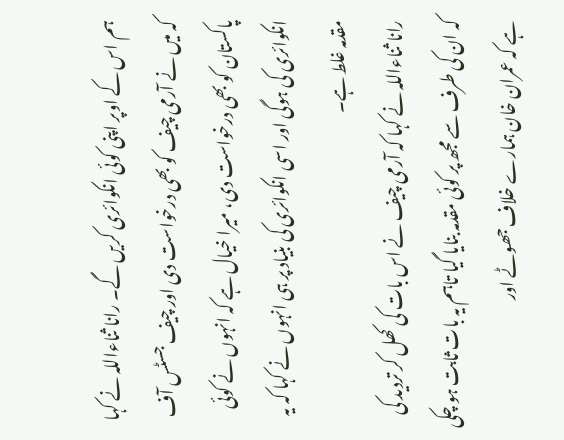ہم اس کے اوپر اپنی کوئی انکوائری کریں گے۔ رانا ثناءاللہ نے کہا کہ میں نے آرمی چیف کو بھی درخواست دی اور چیف جسٹس آف پاکستان کو بھی درخواست دی، میرا خیال ہے کہ انہوں نے کوئی انکوائری کی ہوگی اور اسی انکوائری کی بنیاد پر ہی انہوں نے کہا کہ یہ مقدمہ غلط ہے۔
رانا ثناءاللہ نے کہا کہ آرمی چیف نے اس بات کی کھل کر تردید کی کہ ان کی طرف سے مجھ پر کوئی مقدمہ بنایا گیا تاہم یہ بات ثابت ہو چکی ہے کہ عمران خان ہمارے خلاف جھوٹے اور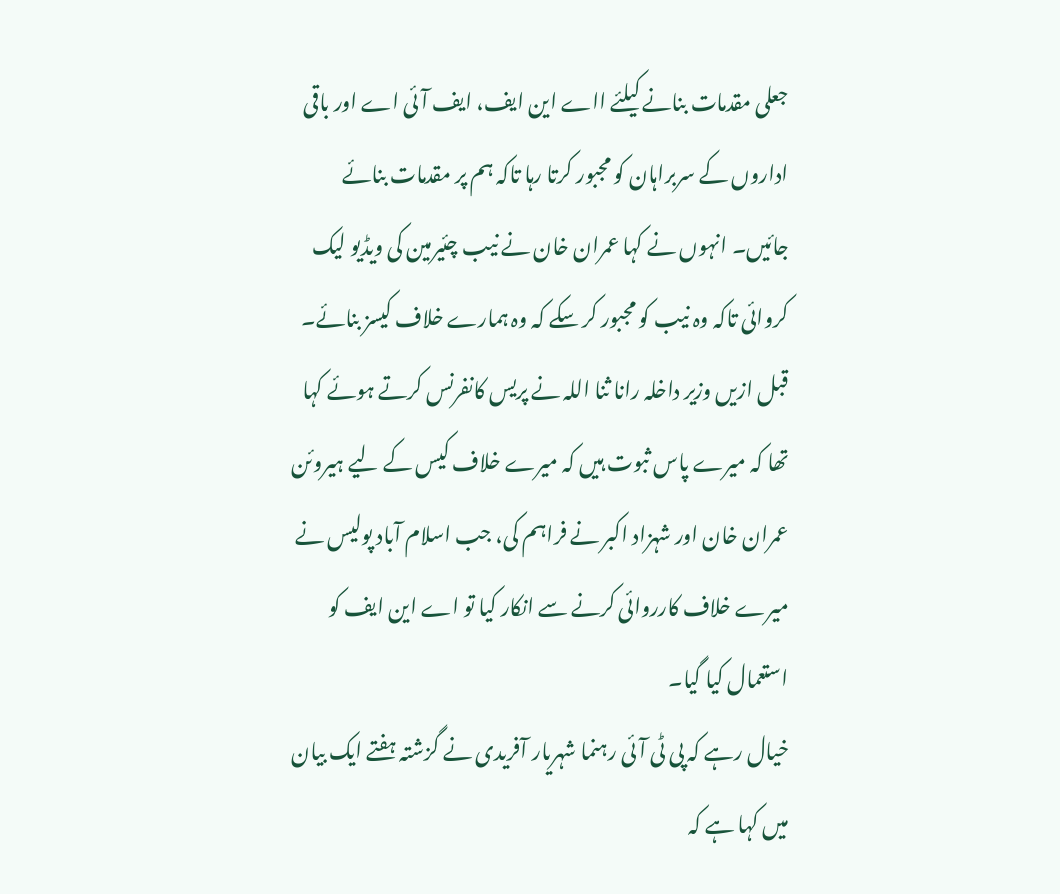جعلی مقدمات بنانے کیلئے ااے این ایف، ایف آئی اے اور باقی اداروں کے سربراہان کو مجبور کرتا رہا تاکہ ہم پر مقدمات بنائے جائیں۔ انہوں نے کہا عمران خان نے نیب چئیرمین کی ویڈیو لیک کروائی تاکہ وہ نیب کو مجبور کر سکے کہ وہ ہمارے خلاف کیسز بنائے۔
قبل ازیں وزیر داخلہ رانا ثنا اللہ نے پریس کانفرنس کرتے ہوئے کہا تھا کہ میرے پاس ثبوت ہیں کہ میرے خلاف کیس کے لیے ہیروئن عمران خان اور شہزاد اکبر نے فراہم کی، جب اسلام آباد پولیس نے میرے خلاف کارروائی کرنے سے انکار کیا تو اے این ایف کو استعمال کیا گیا۔
خیال رہے کہ پی ٹی آئی رہنما شہریار آفریدی نے گزشتہ ہفتے ایک بیان میں کہا ہے کہ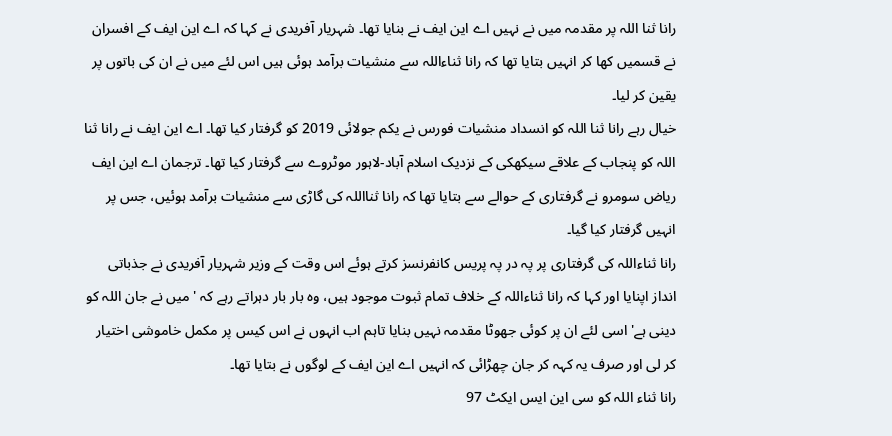رانا ثنا اللہ پر مقدمہ میں نے نہیں اے این ایف نے بنایا تھا۔ شہریار آفریدی نے کہا کہ اے این ایف کے افسران نے قسمیں کھا کر انہیں بتایا تھا کہ رانا ثناءاللہ سے منشیات برآمد ہوئی ہیں اس لئے میں نے ان کی باتوں پر یقین کر لیا۔
خیال رہے رانا ثنا اللہ کو انسداد منشیات فورس نے یکم جولائی 2019 کو گرفتار کیا تھا۔ اے این ایف نے رانا ثنا اللہ کو پنجاب کے علاقے سیکھکی کے نزدیک اسلام آباد-لاہور موٹروے سے گرفتار کیا تھا۔ ترجمان اے این ایف ریاض سومرو نے گرفتاری کے حوالے سے بتایا تھا کہ رانا ثنااللہ کی گاڑی سے منشیات برآمد ہوئیں، جس پر انہیں گرفتار کیا گیا۔
رانا ثناءاللہ کی گرفتاری پر پہ در پہ پریس کانفرنسز کرتے ہوئے اس وقت کے وزیر شہریار آفریدی نے جذباتی انداز اپنایا اور کہا کہ رانا ثناءاللہ کے خلاف تمام ثبوت موجود ہیں، وہ بار بار دہراتے رہے کہ ' میں نے جان اللہ کو دینی ہے' اسی لئے ان پر کوئی جھوٹا مقدمہ نہیں بنایا تاہم اب انہوں نے اس کیس پر مکمل خاموشی اختیار کر لی اور صرف یہ کہہ کر جان چھڑائی کہ انہیں اے این ایف کے لوگوں نے بتایا تھا۔
رانا ثناء اللہ کو سی این ایس ایکٹ 97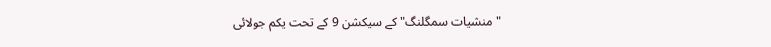"منشیات سمگلنگ" کے سیکشن 9 کے تحت یکم جولائی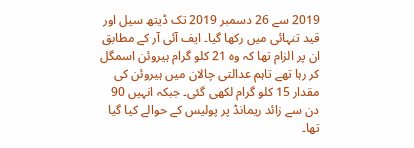2019 سے 26 دسمبر 2019 تک ڈیتھ سیل اور قید تنہائی میں رکھا گیا۔ ایف آئی آر کے مطابق ان پر الزام تھا کہ وہ 21 کلو گرام ہیروئن اسمگل کر رہا تھے تاہم عدالتی چالان میں ہیروئن کی مقدار 15 کلو گرام لکھی گئی۔ جبکہ انہیں 90 دن سے زائد ریمانڈ پر پولیس کے حوالے کیا گیا تھا۔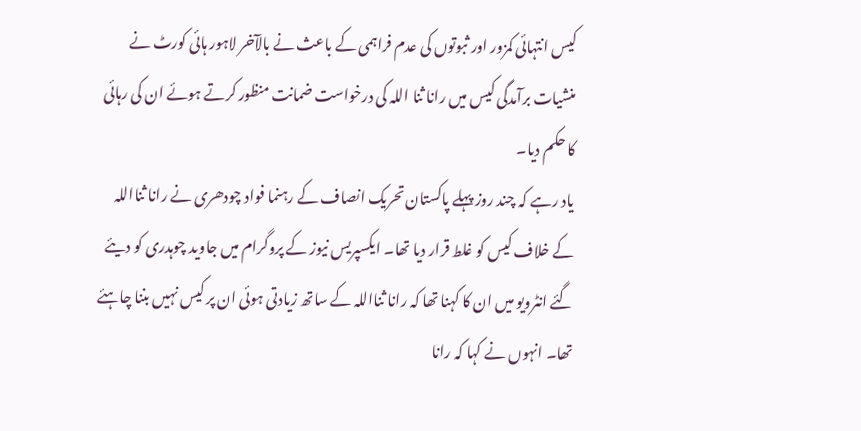کیس انتہائی کمزور اور ثبوتوں کی عدم فراہمی کے باعث نے بالآخر لاہور ہائی کورٹ نے منشیات برآمدگی کیس میں رانا ثنا اللہ کی درخواست ضمانت منظور کرتے ہوئے ان کی رہائی کا حکم دیا۔
یاد رہے کہ چند روز پہلے پاکستان تحریک انصاف کے رہنما فواد چودھری نے رانا ثنااللہ کے خلاف کیس کو غلط قرار دیا تھا۔ ایکسپریس نیوز کے پروگرام میں جاوید چوہدری کو دیئے گئے انٹرویو میں ان کا کہنا تھا کہ رانا ثنااللہ کے ساتھ زیادتی ہوئی ان پر کیس نہیں بننا چاہئے تھا۔ انہوں نے کہا کہ رانا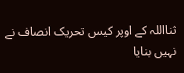ثنااللہ کے اوپر کیس تحریک انصاف نے نہیں بنایا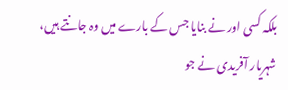بلکہ کسی اور نے بنایا جس کے بارے میں وہ جانتے ہیں، شہریار آفریدی نے جو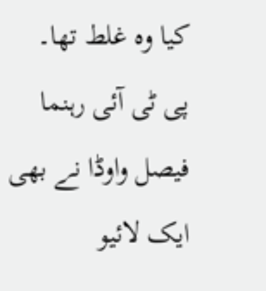کیا وہ غلط تھا۔
پی ٹی آئی رہنما فیصل واوڈا نے بھی ایک لائیو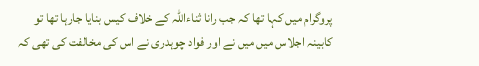پروگرام میں کہا تھا کہ جب رانا ثناءاللہ کے خلاف کیس بنایا جارہا تھا تو کابینہ اجلاس میں میں نے اور فواد چوہدری نے اس کی مخالفت کی تھی کہ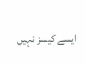ایسے کیسز نہیں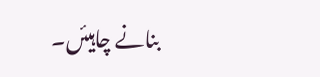بنانے چاہیئں۔